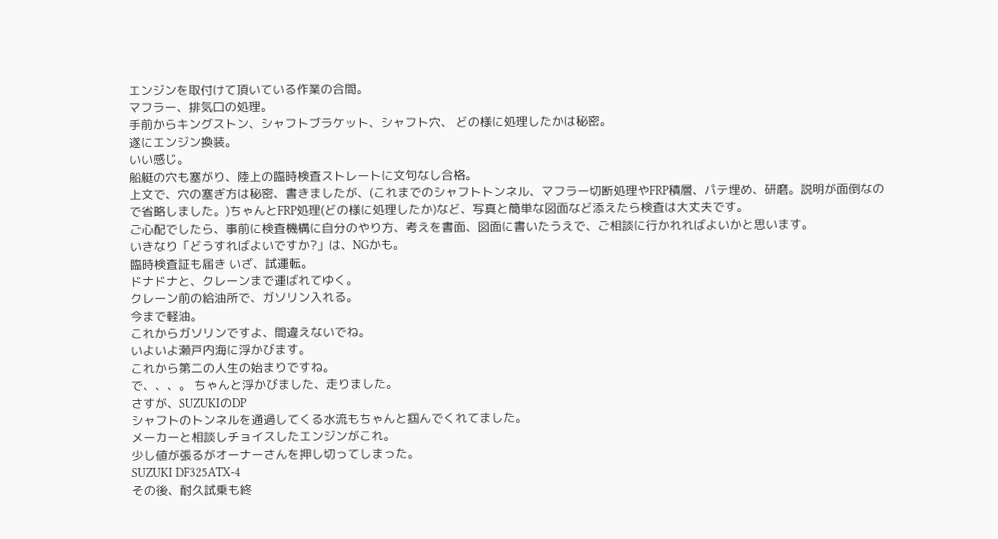エンジンを取付けて頂いている作業の合間。
マフラー、排気口の処理。
手前からキングストン、シャフトブラケット、シャフト穴、 どの様に処理したかは秘密。
遂にエンジン換装。
いい感じ。
船艇の穴も塞がり、陸上の臨時検査ストレートに文句なし合格。
上文で、穴の塞ぎ方は秘密、書きましたが、(これまでのシャフトトンネル、マフラー切断処理やFRP積層、パテ埋め、研磨。説明が面倒なので省略しました。)ちゃんとFRP処理(どの様に処理したか)など、写真と簡単な図面など添えたら検査は大丈夫です。
ご心配でしたら、事前に検査機構に自分のやり方、考えを書面、図面に書いたうえで、ご相談に行かれればよいかと思います。
いきなり「どうすればよいですか?」は、NGかも。
臨時検査証も届き いざ、試運転。
ドナドナと、クレーンまで運ばれてゆく。
クレーン前の給油所で、ガソリン入れる。
今まで軽油。
これからガソリンですよ、間違えないでね。
いよいよ瀬戸内海に浮かびます。
これから第二の人生の始まりですね。
で、、、。 ちゃんと浮かびました、走りました。
さすが、SUZUKIのDP
シャフトのトンネルを通過してくる水流もちゃんと掴んでくれてました。
メーカーと相談しチョイスしたエンジンがこれ。
少し値が張るがオーナーさんを押し切ってしまった。
SUZUKI DF325ATX-4
その後、耐久試乗も終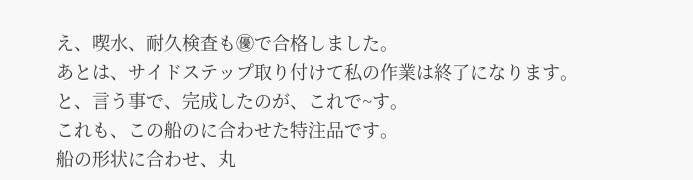え、喫水、耐久検査も㊝で合格しました。
あとは、サイドステップ取り付けて私の作業は終了になります。
と、言う事で、完成したのが、これで~す。
これも、この船のに合わせた特注品です。
船の形状に合わせ、丸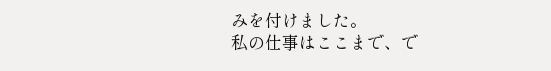みを付けました。
私の仕事はここまで、で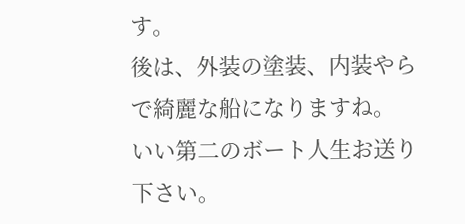す。
後は、外装の塗装、内装やらで綺麗な船になりますね。
いい第二のボート人生お送り下さい。